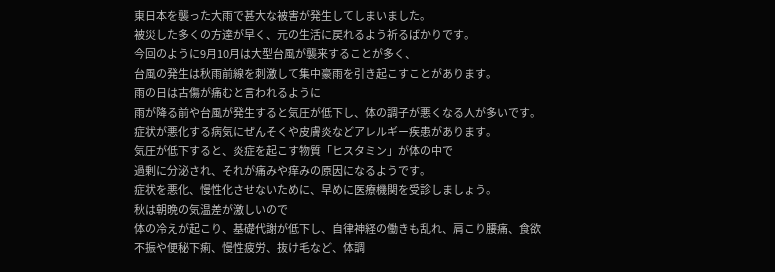東日本を襲った大雨で甚大な被害が発生してしまいました。
被災した多くの方達が早く、元の生活に戻れるよう祈るばかりです。
今回のように9月10月は大型台風が襲来することが多く、
台風の発生は秋雨前線を刺激して集中豪雨を引き起こすことがあります。
雨の日は古傷が痛むと言われるように
雨が降る前や台風が発生すると気圧が低下し、体の調子が悪くなる人が多いです。
症状が悪化する病気にぜんそくや皮膚炎などアレルギー疾患があります。
気圧が低下すると、炎症を起こす物質「ヒスタミン」が体の中で
過剰に分泌され、それが痛みや痒みの原因になるようです。
症状を悪化、慢性化させないために、早めに医療機関を受診しましょう。
秋は朝晩の気温差が激しいので
体の冷えが起こり、基礎代謝が低下し、自律神経の働きも乱れ、肩こり腰痛、食欲不振や便秘下痢、慢性疲労、抜け毛など、体調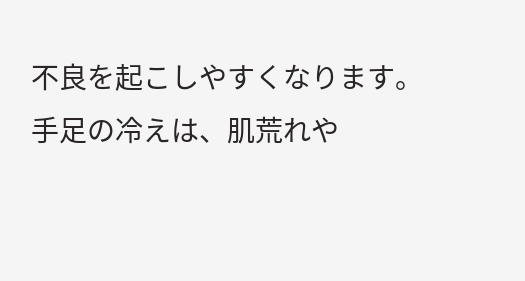不良を起こしやすくなります。
手足の冷えは、肌荒れや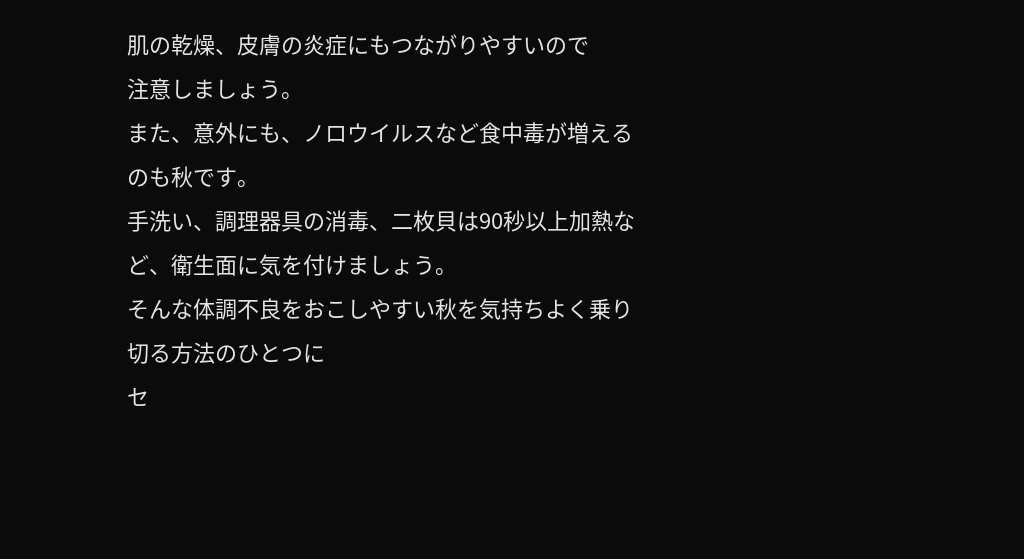肌の乾燥、皮膚の炎症にもつながりやすいので
注意しましょう。
また、意外にも、ノロウイルスなど食中毒が増えるのも秋です。
手洗い、調理器具の消毒、二枚貝は90秒以上加熱など、衛生面に気を付けましょう。
そんな体調不良をおこしやすい秋を気持ちよく乗り切る方法のひとつに
セ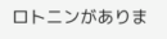ロトニンがありま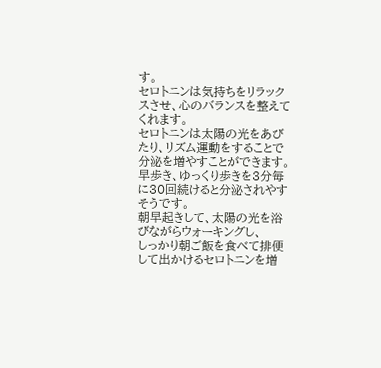す。
セロトニンは気持ちをリラックスさせ、心のバランスを整えてくれます。
セロトニンは太陽の光をあびたり、リズム運動をすることで分泌を増やすことができます。
早歩き、ゆっくり歩きを3分毎に30回続けると分泌されやすそうです。
朝早起きして、太陽の光を浴びながらウォーキングし、
しっかり朝ご飯を食べて排便して出かけるセロトニンを増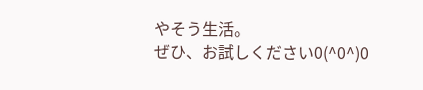やそう生活。
ぜひ、お試しください0(^0^)0